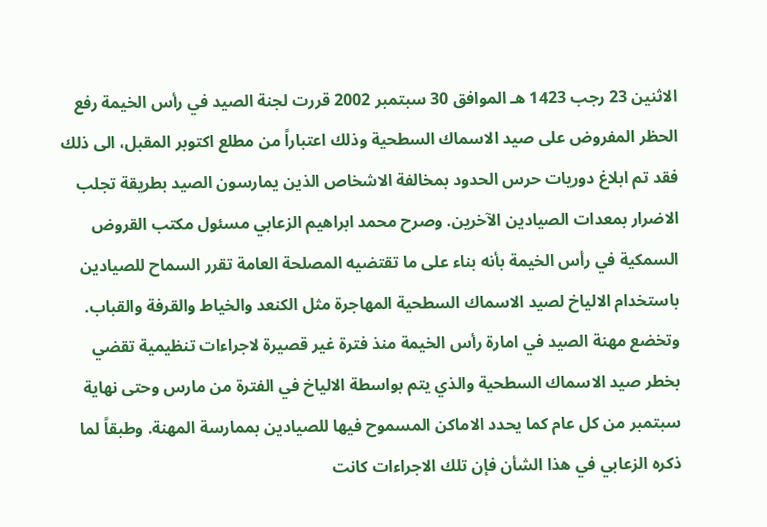الاثنين 23 رجب 1423 هـ الموافق 30 سبتمبر 2002 قررت لجنة الصيد في رأس الخيمة رفع الحظر المفروض على صيد الاسماك السطحية وذلك اعتباراً من مطلع اكتوبر المقبل، الى ذلك فقد تم ابلاغ دوريات حرس الحدود بمخالفة الاشخاص الذين يمارسون الصيد بطريقة تجلب الاضرار بمعدات الصيادين الآخرين. وصرح محمد ابراهيم الزعابي مسئول مكتب القروض السمكية في رأس الخيمة بأنه بناء على ما تقتضيه المصلحة العامة تقرر السماح للصيادين باستخدام الالياخ لصيد الاسماك السطحية المهاجرة مثل الكنعد والخياط والقرفة والقباب. وتخضع مهنة الصيد في امارة رأس الخيمة منذ فترة غير قصيرة لاجراءات تنظيمية تقضي بخطر صيد الاسماك السطحية والذي يتم بواسطة الالياخ في الفترة من مارس وحتى نهاية سبتمبر من كل عام كما يحدد الاماكن المسموح فيها للصيادين بممارسة المهنة. وطبقاً لما ذكره الزعابي في هذا الشأن فإن تلك الاجراءات كانت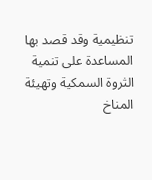تنظيمية وقد قصد بها المساعدة على تنمية الثروة السمكية وتهيئة المناخ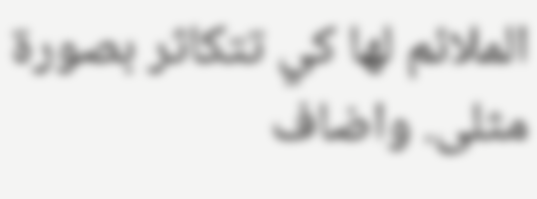الملائم لها كي تتكاثر بصورة مثلى. واضاف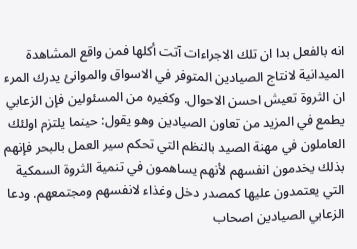انه بالفعل بدا ان تلك الاجراءات آتت أكلها فمن واقع المشاهدة الميدانية لانتاج الصيادين المتوفر في الاسواق والموانئ يدرك المرء ان الثروة تعيش احسن الاحوال. وكغيره من المسئولين فإن الزعابي يطمع في المزيد من تعاون الصيادين وهو يقول: حينما يلتزم اولئك العاملون في مهنة الصيد بالنظم التي تحكم سير العمل بالبحر فإنهم بذلك يخدمون انفسهم لأنهم يساهمون في تنمية الثروة السمكية التي يعتمدون عليها كمصدر دخل وغذاء لانفسهم ومجتمعهم. ودعا الزعابي الصيادين اصحاب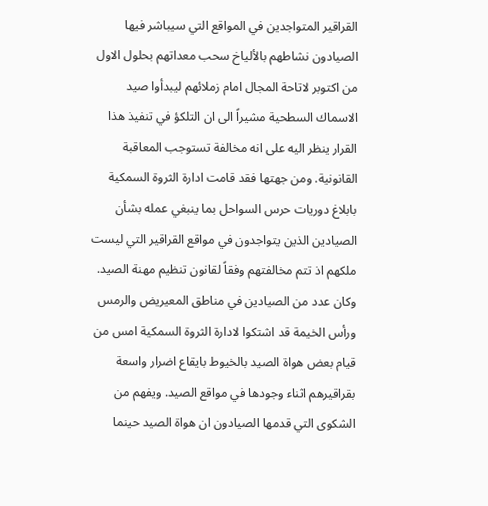القراقير المتواجدين في المواقع التي سيباشر فيها الصيادون نشاطهم بالألياخ سحب معداتهم بحلول الاول من اكتوبر لاتاحة المجال امام زملائهم ليبدأوا صيد الاسماك السطحية مشيراً الى ان التلكؤ في تنفيذ هذا القرار ينظر اليه على انه مخالفة تستوجب المعاقبة القانونية. ومن جهتها فقد قامت ادارة الثروة السمكية بابلاغ دوريات حرس السواحل بما ينبغي عمله بشأن الصيادين الذين يتواجدون في مواقع القراقير التي ليست ملكهم اذ تتم مخالفتهم وفقاً لقانون تنظيم مهنة الصيد. وكان عدد من الصيادين في مناطق المعيريض والرمس ورأس الخيمة قد اشتكوا لادارة الثروة السمكية امس من قيام بعض هواة الصيد بالخيوط بايقاع اضرار واسعة بقراقيرهم اثناء وجودها في مواقع الصيد. ويفهم من الشكوى التي قدمها الصيادون ان هواة الصيد حينما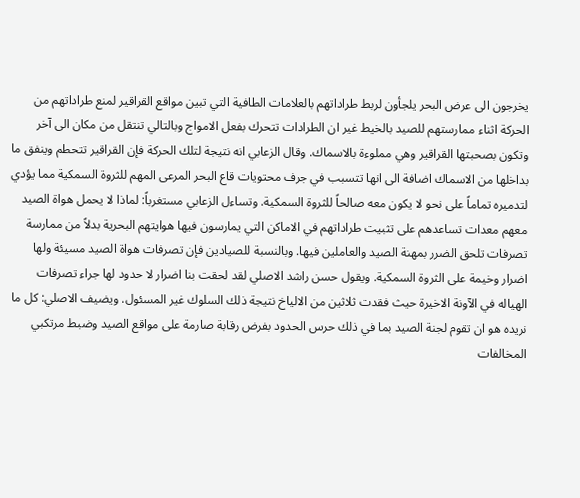يخرجون الى عرض البحر يلجأون لربط طراداتهم بالعلامات الطافية التي تبين مواقع القراقير لمنع طراداتهم من الحركة اثناء ممارستهم للصيد بالخيط غير ان الطرادات تتحرك بفعل الامواج وبالتالي تنتقل من مكان الى آخر وتكون بصحبتها القراقير وهي مملوءة بالاسماك. وقال الزعابي انه نتيجة لتلك الحركة فإن القراقير تتحطم وينفق ما بداخلها من الاسماك اضافة الى انها تتسبب في جرف محتويات قاع البحر المرعى المهم للثروة السمكية مما يؤدي لتدميره تماماً على نحو لا يكون معه صالحاً للثروة السمكية. وتساءل الزعابي مستغرباً: لماذا لا يحمل هواة الصيد معهم معدات تساعدهم على تثبيت طراداتهم في الاماكن التي يمارسون فيها هوايتهم البحرية بدلاً من ممارسة تصرفات تلحق الضرر بمهنة الصيد والعاملين فيها. وبالنسبة للصيادين فإن تصرفات هواة الصيد مسيئة ولها اضرار وخيمة على الثروة السمكية. ويقول حسن راشد الاصلي لقد لحقت بنا اضرار لا حدود لها جراء تصرفات الهياله في الآونة الاخيرة حيث فقدت ثلاثين من الالياخ نتيجة ذلك السلوك غير المسئول. ويضيف الاصلي: كل ما نريده هو ان تقوم لجنة الصيد بما في ذلك حرس الحدود بفرض رقابة صارمة على مواقع الصيد وضبط مرتكبي المخالفات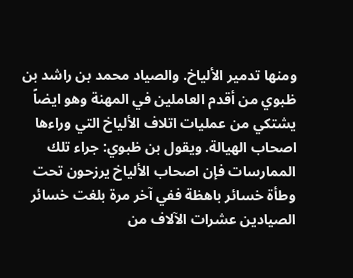ومنها تدمير الألياخ. والصياد محمد بن راشد بن ظبوي من أقدم العاملين في المهنة وهو ايضاً يشتكي من عمليات اتلاف الألياخ التي وراءها اصحاب الهيالة. ويقول بن ظبوي: جراء تلك الممارسات فإن اصحاب الألياخ يرزحون تحت وطأة خسائر باهظة ففي آخر مرة بلغت خسائر الصيادين عشرات الآلاف من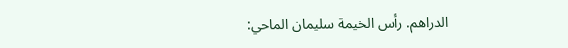الدراهم. رأس الخيمة سليمان الماحي: